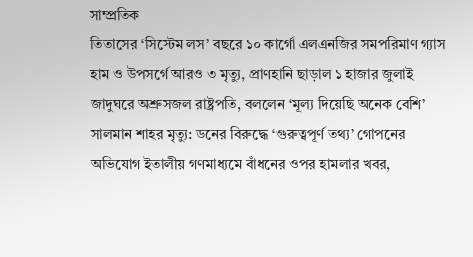সাম্প্রতিক
তিতাসের ‘সিস্টেম লস’ বছরে ১০ কার্গো এলএনজির সমপরিমাণ গ্যাস হাম ও উপসর্গে আরও ৩ মৃত্যু, প্রাণহানি ছাড়াল ১ হাজার জুলাই জাদুঘরে অশ্রুসজল রাষ্ট্রপতি, বললেন ‘মূল্য দিয়েছি অনেক বেশি’ সালমান শাহর মৃত্যু: ডনের বিরুদ্ধে ‘গুরুত্বপূর্ণ তথ্য’ গোপনের অভিযোগ ইতালীয় গণমাধ্যমে বাঁধনের ওপর হামলার খবর,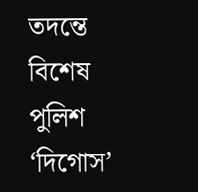তদন্তে বিশেষ পুলিশ ‘দিগোস’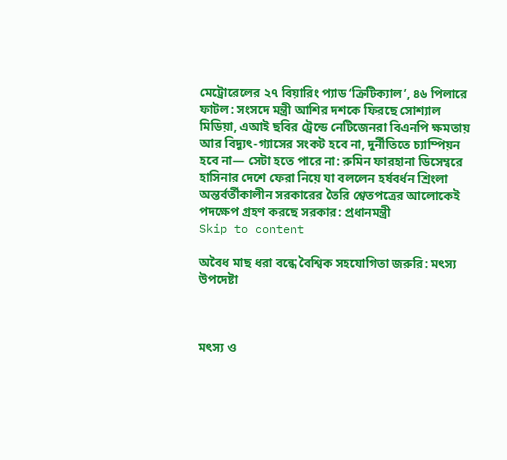মেট্রোরেলের ২৭ বিয়ারিং প্যাড ‘ক্রিটিক্যাল’, ৪৬ পিলারে ফাটল: সংসদে মন্ত্রী আশির দশকে ফিরছে সোশ্যাল মিডিয়া, এআই ছবির ট্রেন্ডে নেটিজেনরা বিএনপি ক্ষমতায় আর বিদ্যুৎ-গ্যাসের সংকট হবে না, দুর্নীতিতে চ্যাম্পিয়ন হবে না— সেটা হতে পারে না: রুমিন ফারহানা ডিসেম্বরে হাসিনার দেশে ফেরা নিয়ে যা বললেন হর্ষবর্ধন শ্রিংলা অন্তর্বর্তীকালীন সরকারের তৈরি শ্বেতপত্রের আলোকেই পদক্ষেপ গ্রহণ করছে সরকার: প্রধানমন্ত্রী
Skip to content

অবৈধ মাছ ধরা বন্ধে বৈশ্বিক সহযোগিতা জরুরি: মৎস্য উপদেষ্টা



মৎস্য ও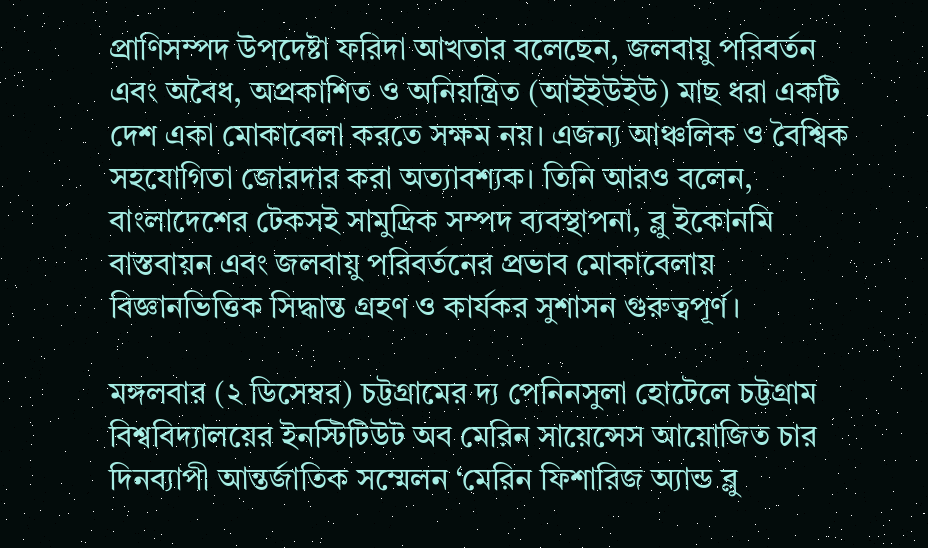প্রাণিসম্পদ উপদেষ্টা ফরিদা আখতার বলেছেন, জলবায়ু পরিবর্তন এবং অবৈধ, অপ্রকাশিত ও অনিয়ন্ত্রিত (আইইউইউ) মাছ ধরা একটি দেশ একা মোকাবেলা করতে সক্ষম নয়। এজন্য আঞ্চলিক ও বৈশ্বিক সহযোগিতা জোরদার করা অত্যাবশ্যক। তিনি আরও বলেন, বাংলাদেশের টেকসই সামুদ্রিক সম্পদ ব্যবস্থাপনা, ব্লু ইকোনমি বাস্তবায়ন এবং জলবায়ু পরিবর্তনের প্রভাব মোকাবেলায় বিজ্ঞানভিত্তিক সিদ্ধান্ত গ্রহণ ও কার্যকর সুশাসন গুরুত্বপূর্ণ।

মঙ্গলবার (২ ডিসেম্বর) চট্টগ্রামের দ্য পেনিনসুলা হোটেলে চট্টগ্রাম বিশ্ববিদ্যালয়ের ইনস্টিটিউট অব মেরিন সায়েন্সেস আয়োজিত চার দিনব্যাপী আন্তর্জাতিক সম্মেলন ‘মেরিন ফিশারিজ অ্যান্ড ব্লু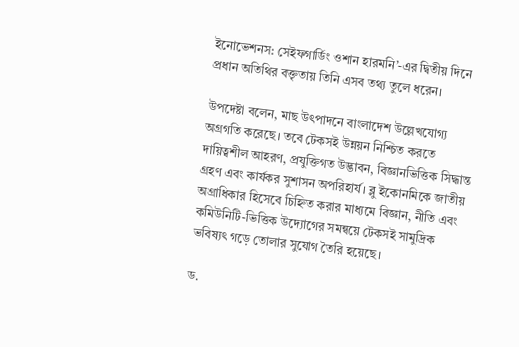ইনোভেশনস: সেইফগার্ডিং ওশান হারমনি’-এর দ্বিতীয় দিনে প্রধান অতিথির বক্তৃতায় তিনি এসব তথ্য তুলে ধরেন।

উপদেষ্টা বলেন, মাছ উৎপাদনে বাংলাদেশ উল্লেখযোগ্য অগ্রগতি করেছে। তবে টেকসই উন্নয়ন নিশ্চিত করতে দায়িত্বশীল আহরণ, প্রযুক্তিগত উদ্ভাবন, বিজ্ঞানভিত্তিক সিদ্ধান্ত গ্রহণ এবং কার্যকর সুশাসন অপরিহার্য। ব্লু ইকোনমিকে জাতীয় অগ্রাধিকার হিসেবে চিহ্নিত করার মাধ্যমে বিজ্ঞান, নীতি এবং কমিউনিটি-ভিত্তিক উদ্যোগের সমন্বয়ে টেকসই সামুদ্রিক ভবিষ্যৎ গড়ে তোলার সুযোগ তৈরি হয়েছে।

ড.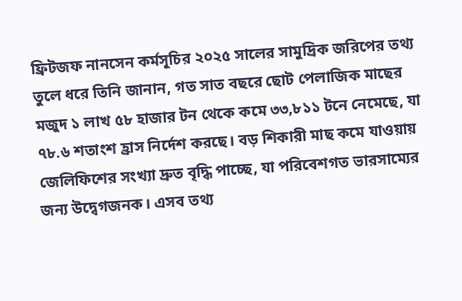ফ্রিটজফ নানসেন কর্মসূচির ২০২৫ সালের সামুদ্রিক জরিপের তথ্য তুলে ধরে তিনি জানান, গত সাত বছরে ছোট পেলাজিক মাছের মজুদ ১ লাখ ৫৮ হাজার টন থেকে কমে ৩৩,৮১১ টনে নেমেছে, যা ৭৮.৬ শতাংশ হ্রাস নির্দেশ করছে। বড় শিকারী মাছ কমে যাওয়ায় জেলিফিশের সংখ্যা দ্রুত বৃদ্ধি পাচ্ছে, যা পরিবেশগত ভারসাম্যের জন্য উদ্বেগজনক। এসব তথ্য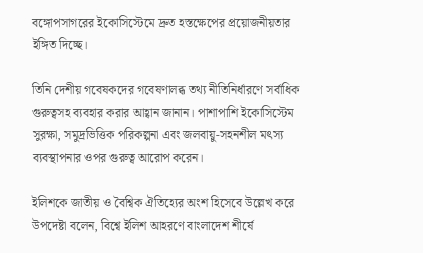বঙ্গোপসাগরের ইকোসিস্টেমে দ্রুত হস্তক্ষেপের প্রয়োজনীয়তার ইঙ্গিত দিচ্ছে।

তিনি দেশীয় গবেষকদের গবেষণালব্ধ তথ্য নীতিনির্ধারণে সর্বাধিক গুরুত্বসহ ব্যবহার করার আহ্বান জানান। পাশাপাশি ইকোসিস্টেম সুরক্ষা, সমুদ্রভিত্তিক পরিকল্পনা এবং জলবায়ু-সহনশীল মৎস্য ব্যবস্থাপনার ওপর গুরুত্ব আরোপ করেন।

ইলিশকে জাতীয় ও বৈশ্বিক ঐতিহ্যের অংশ হিসেবে উল্লেখ করে উপদেষ্টা বলেন, বিশ্বে ইলিশ আহরণে বাংলাদেশ শীর্ষে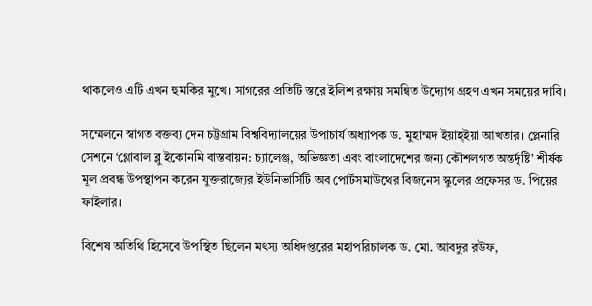থাকলেও এটি এখন হুমকির মুখে। সাগরের প্রতিটি স্তরে ইলিশ রক্ষায় সমন্বিত উদ্যোগ গ্রহণ এখন সময়ের দাবি।

সম্মেলনে স্বাগত বক্তব্য দেন চট্টগ্রাম বিশ্ববিদ্যালয়ের উপাচার্য অধ্যাপক ড. মুহাম্মদ ইয়াহ্ইয়া আখতার। প্লেনারি সেশনে ‘গ্লোবাল ব্লু ইকোনমি বাস্তবায়ন: চ্যালেঞ্জ, অভিজ্ঞতা এবং বাংলাদেশের জন্য কৌশলগত অন্তর্দৃষ্টি’ শীর্ষক মূল প্রবন্ধ উপস্থাপন করেন যুক্তরাজ্যের ইউনিভার্সিটি অব পোর্টসমাউথের বিজনেস স্কুলের প্রফেসর ড. পিয়ের ফাইলার।

বিশেষ অতিথি হিসেবে উপস্থিত ছিলেন মৎস্য অধিদপ্তরের মহাপরিচালক ড. মো. আবদুর রউফ,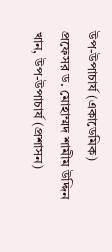উপ-উপাচার্য (একাডেমিক) প্রফেসর ড. মোহাম্মদ শামীম উদ্দিন খান, উপ-উপাচার্য (প্রশাসন)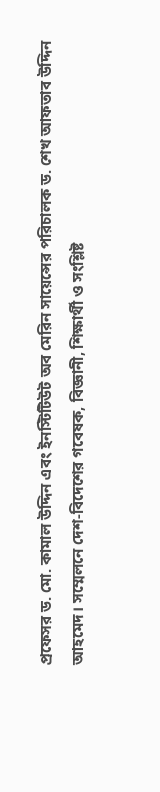প্রফেসর ড. মো. কামাল উদ্দিন এবং ইনস্টিটিউট অব মেরিন সায়েন্সের পরিচালক ড. শেখ আফতাব উদ্দিন আহমেদ। সম্মেলনে দেশ-বিদেশের গবেষক, বিজ্ঞানী, শিক্ষার্থী ও সংশ্লিষ্ট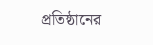প্রতিষ্ঠানের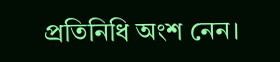প্রতিনিধি অংশ নেন।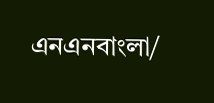এনএনবাংলা/